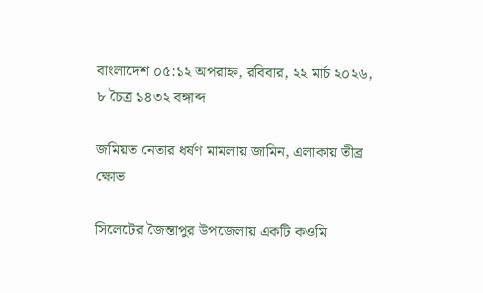বাংলাদেশ ০৫:১২ অপরাহ্ন, রবিবার, ২২ মার্চ ২০২৬, ৮ চৈত্র ১৪৩২ বঙ্গাব্দ

জমিয়ত নেতার ধর্ষণ মামলায় জামিন, এলাকায় তীব্র ক্ষোভ

সিলেটের জৈন্তাপুর উপজেলায় একটি কওমি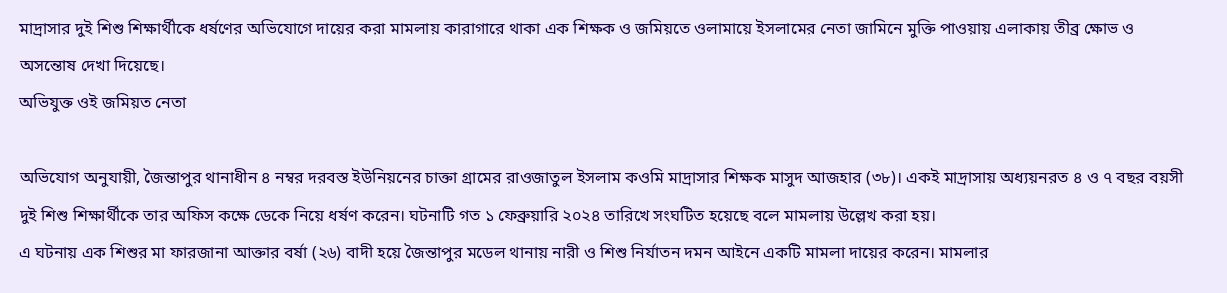মাদ্রাসার দুই শিশু শিক্ষার্থীকে ধর্ষণের অভিযোগে দায়ের করা মামলায় কারাগারে থাকা এক শিক্ষক ও জমিয়তে ওলামায়ে ইসলামের নেতা জামিনে মুক্তি পাওয়ায় এলাকায় তীব্র ক্ষোভ ও অসন্তোষ দেখা দিয়েছে।
অভিযুক্ত ওই জমিয়ত নেতা

অভিযোগ অনুযায়ী, জৈন্তাপুর থানাধীন ৪ নম্বর দরবস্ত ইউনিয়নের চাক্তা গ্রামের রাওজাতুল ইসলাম কওমি মাদ্রাসার শিক্ষক মাসুদ আজহার (৩৮)। একই মাদ্রাসায় অধ্যয়নরত ৪ ও ৭ বছর বয়সী দুই শিশু শিক্ষার্থীকে তার অফিস কক্ষে ডেকে নিয়ে ধর্ষণ করেন। ঘটনাটি গত ১ ফেব্রুয়ারি ২০২৪ তারিখে সংঘটিত হয়েছে বলে মামলায় উল্লেখ করা হয়।
এ ঘটনায় এক শিশুর মা ফারজানা আক্তার বর্ষা (২৬) বাদী হয়ে জৈন্তাপুর মডেল থানায় নারী ও শিশু নির্যাতন দমন আইনে একটি মামলা দায়ের করেন। মামলার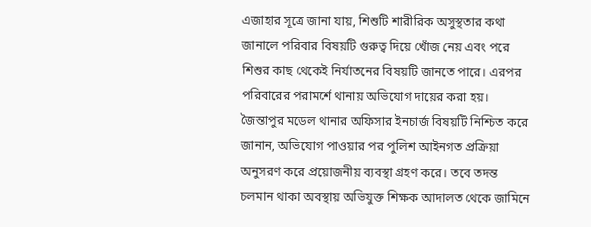এজাহার সূত্রে জানা যায়, শিশুটি শারীরিক অসুস্থতার কথা জানালে পরিবার বিষয়টি গুরুত্ব দিয়ে খোঁজ নেয় এবং পরে শিশুর কাছ থেকেই নির্যাতনের বিষয়টি জানতে পারে। এরপর পরিবারের পরামর্শে থানায় অভিযোগ দায়ের করা হয়।
জৈন্তাপুর মডেল থানার অফিসার ইনচার্জ বিষয়টি নিশ্চিত করে জানান, অভিযোগ পাওয়ার পর পুলিশ আইনগত প্রক্রিয়া অনুসরণ করে প্রয়োজনীয় ব্যবস্থা গ্রহণ করে। তবে তদন্ত চলমান থাকা অবস্থায় অভিযুক্ত শিক্ষক আদালত থেকে জামিনে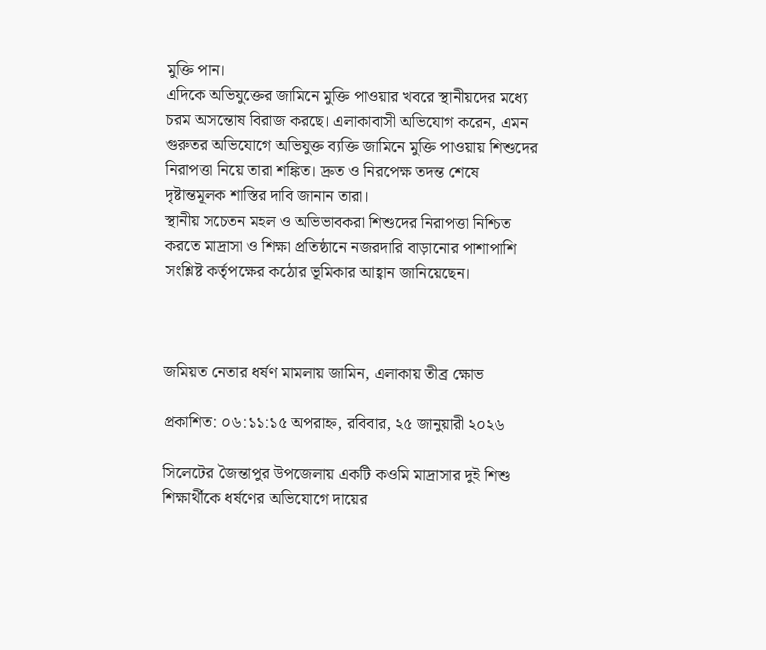মুক্তি পান।
এদিকে অভিযুক্তের জামিনে মুক্তি পাওয়ার খবরে স্থানীয়দের মধ্যে চরম অসন্তোষ বিরাজ করছে। এলাকাবাসী অভিযোগ করেন, এমন গুরুতর অভিযোগে অভিযুক্ত ব্যক্তি জামিনে মুক্তি পাওয়ায় শিশুদের নিরাপত্তা নিয়ে তারা শঙ্কিত। দ্রুত ও নিরপেক্ষ তদন্ত শেষে দৃষ্টান্তমূলক শাস্তির দাবি জানান তারা।
স্থানীয় সচেতন মহল ও অভিভাবকরা শিশুদের নিরাপত্তা নিশ্চিত করতে মাদ্রাসা ও শিক্ষা প্রতিষ্ঠানে নজরদারি বাড়ানোর পাশাপাশি সংশ্লিষ্ট কর্তৃপক্ষের কঠোর ভূমিকার আহ্বান জানিয়েছেন।



জমিয়ত নেতার ধর্ষণ মামলায় জামিন, এলাকায় তীব্র ক্ষোভ

প্রকাশিত: ০৬:১১:১৫ অপরাহ্ন, রবিবার, ২৫ জানুয়ারী ২০২৬

সিলেটের জৈন্তাপুর উপজেলায় একটি কওমি মাদ্রাসার দুই শিশু শিক্ষার্থীকে ধর্ষণের অভিযোগে দায়ের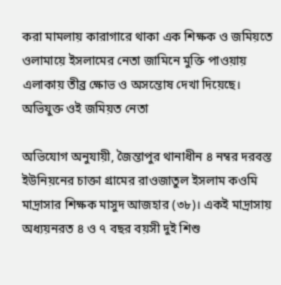করা মামলায় কারাগারে থাকা এক শিক্ষক ও জমিয়তে ওলামায়ে ইসলামের নেতা জামিনে মুক্তি পাওয়ায় এলাকায় তীব্র ক্ষোভ ও অসন্তোষ দেখা দিয়েছে।
অভিযুক্ত ওই জমিয়ত নেতা

অভিযোগ অনুযায়ী, জৈন্তাপুর থানাধীন ৪ নম্বর দরবস্ত ইউনিয়নের চাক্তা গ্রামের রাওজাতুল ইসলাম কওমি মাদ্রাসার শিক্ষক মাসুদ আজহার (৩৮)। একই মাদ্রাসায় অধ্যয়নরত ৪ ও ৭ বছর বয়সী দুই শিশু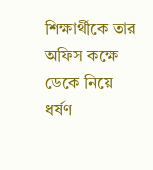শিক্ষার্থীকে তার অফিস কক্ষে ডেকে নিয়ে ধর্ষণ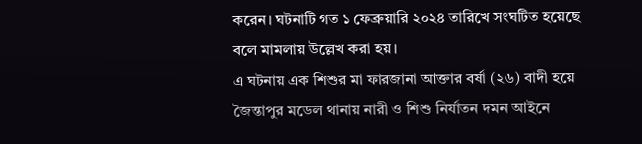করেন। ঘটনাটি গত ১ ফেব্রুয়ারি ২০২৪ তারিখে সংঘটিত হয়েছে বলে মামলায় উল্লেখ করা হয়।
এ ঘটনায় এক শিশুর মা ফারজানা আক্তার বর্ষা (২৬) বাদী হয়ে জৈন্তাপুর মডেল থানায় নারী ও শিশু নির্যাতন দমন আইনে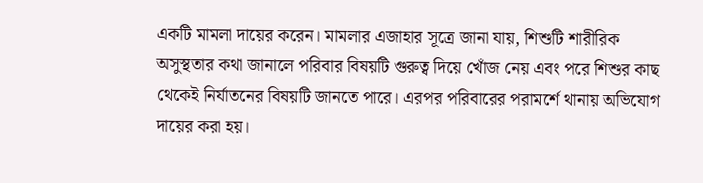একটি মামলা দায়ের করেন। মামলার এজাহার সূত্রে জানা যায়, শিশুটি শারীরিক অসুস্থতার কথা জানালে পরিবার বিষয়টি গুরুত্ব দিয়ে খোঁজ নেয় এবং পরে শিশুর কাছ থেকেই নির্যাতনের বিষয়টি জানতে পারে। এরপর পরিবারের পরামর্শে থানায় অভিযোগ দায়ের করা হয়।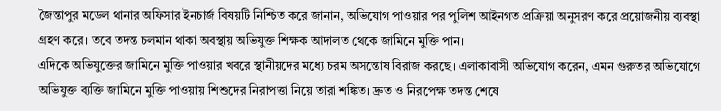জৈন্তাপুর মডেল থানার অফিসার ইনচার্জ বিষয়টি নিশ্চিত করে জানান, অভিযোগ পাওয়ার পর পুলিশ আইনগত প্রক্রিয়া অনুসরণ করে প্রয়োজনীয় ব্যবস্থা গ্রহণ করে। তবে তদন্ত চলমান থাকা অবস্থায় অভিযুক্ত শিক্ষক আদালত থেকে জামিনে মুক্তি পান।
এদিকে অভিযুক্তের জামিনে মুক্তি পাওয়ার খবরে স্থানীয়দের মধ্যে চরম অসন্তোষ বিরাজ করছে। এলাকাবাসী অভিযোগ করেন, এমন গুরুতর অভিযোগে অভিযুক্ত ব্যক্তি জামিনে মুক্তি পাওয়ায় শিশুদের নিরাপত্তা নিয়ে তারা শঙ্কিত। দ্রুত ও নিরপেক্ষ তদন্ত শেষে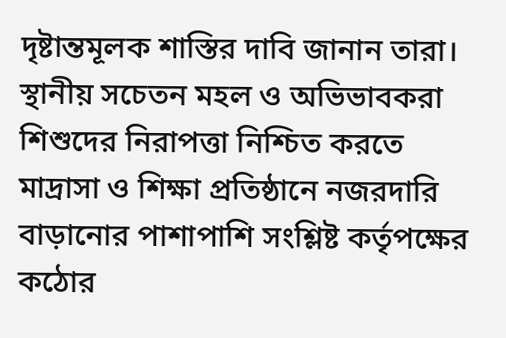দৃষ্টান্তমূলক শাস্তির দাবি জানান তারা।
স্থানীয় সচেতন মহল ও অভিভাবকরা শিশুদের নিরাপত্তা নিশ্চিত করতে মাদ্রাসা ও শিক্ষা প্রতিষ্ঠানে নজরদারি বাড়ানোর পাশাপাশি সংশ্লিষ্ট কর্তৃপক্ষের কঠোর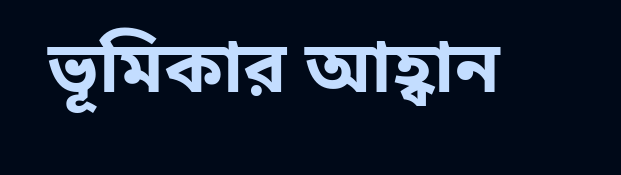ভূমিকার আহ্বান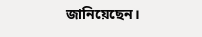জানিয়েছেন।